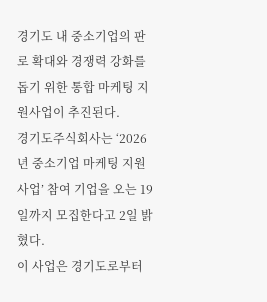경기도 내 중소기업의 판로 확대와 경쟁력 강화를 돕기 위한 통합 마케팅 지원사업이 추진된다.
경기도주식회사는 ‘2026년 중소기업 마케팅 지원사업’ 참여 기업을 오는 19일까지 모집한다고 2일 밝혔다.
이 사업은 경기도로부터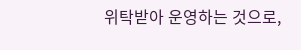위탁받아 운영하는 것으로,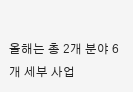올해는 총 2개 분야 6개 세부 사업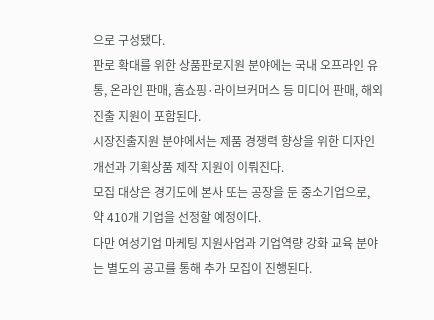으로 구성됐다.
판로 확대를 위한 상품판로지원 분야에는 국내 오프라인 유통, 온라인 판매, 홈쇼핑·라이브커머스 등 미디어 판매, 해외 진출 지원이 포함된다.
시장진출지원 분야에서는 제품 경쟁력 향상을 위한 디자인 개선과 기획상품 제작 지원이 이뤄진다.
모집 대상은 경기도에 본사 또는 공장을 둔 중소기업으로, 약 410개 기업을 선정할 예정이다.
다만 여성기업 마케팅 지원사업과 기업역량 강화 교육 분야는 별도의 공고를 통해 추가 모집이 진행된다.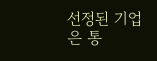선정된 기업은 통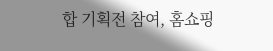합 기획전 참여, 홈쇼핑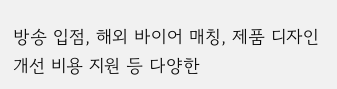방송 입점, 해외 바이어 매칭, 제품 디자인 개선 비용 지원 등 다양한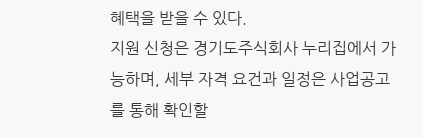혜택을 받을 수 있다.
지원 신청은 경기도주식회사 누리집에서 가능하며, 세부 자격 요건과 일정은 사업공고를 통해 확인할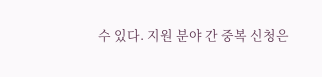수 있다. 지원 분야 간 중복 신청은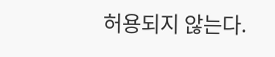허용되지 않는다.